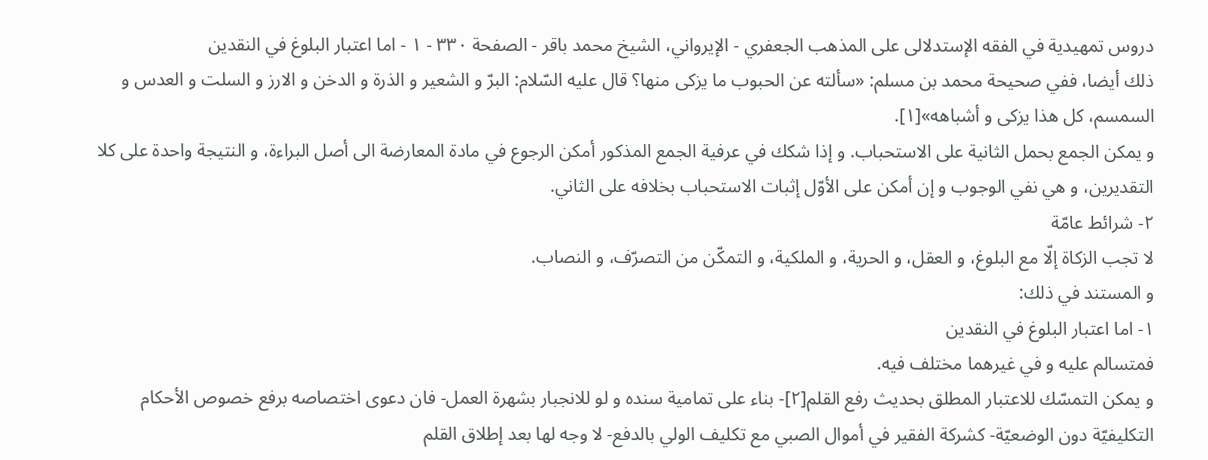دروس تمهيدية في الفقه الإستدلالى على المذهب الجعفري - الإيرواني، الشيخ محمد باقر - الصفحة ٣٣٠ - ١ - اما اعتبار البلوغ في النقدين
ذلك أيضا، ففي صحيحة محمد بن مسلم: «سألته عن الحبوب ما يزكى منها؟ قال عليه السّلام: البرّ و الشعير و الذرة و الدخن و الارز و السلت و العدس و السمسم، كل هذا يزكى و أشباهه»[١].
و يمكن الجمع بحمل الثانية على الاستحباب. و إذا شكك في عرفية الجمع المذكور أمكن الرجوع في مادة المعارضة الى أصل البراءة، و النتيجة واحدة على كلا التقديرين، و هي نفي الوجوب و إن أمكن على الأوّل إثبات الاستحباب بخلافه على الثاني.
٢- شرائط عامّة
لا تجب الزكاة إلّا مع البلوغ، و العقل، و الحرية، و الملكية، و التمكّن من التصرّف، و النصاب.
و المستند في ذلك:
١- اما اعتبار البلوغ في النقدين
فمتسالم عليه و في غيرهما مختلف فيه.
و يمكن التمسّك للاعتبار المطلق بحديث رفع القلم[٢]- بناء على تمامية سنده و لو للانجبار بشهرة العمل- فان دعوى اختصاصه برفع خصوص الأحكام التكليفيّة دون الوضعيّة- كشركة الفقير في أموال الصبي مع تكليف الولي بالدفع- لا وجه لها بعد إطلاق القلم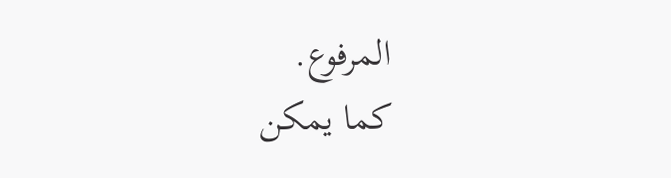المرفوع.
كما يمكن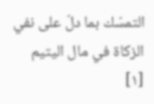التمسّك بما دلّ على نفي الزكاة في مال اليتيم
[١]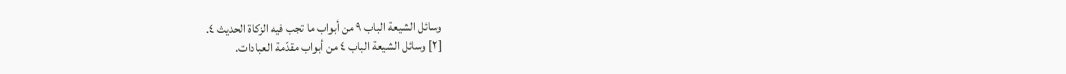وسائل الشيعة الباب ٩ من أبواب ما تجب فيه الزكاة الحديث ٤.
[٢] وسائل الشيعة الباب ٤ من أبواب مقدّمة العبادات.